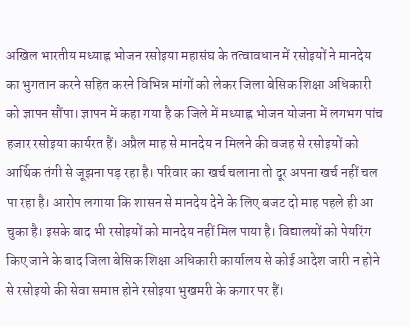अखिल भारतीय मध्याह्न भोजन रसोइया महासंघ के तत्वावधान में रसोइयों ने मानदेय का भुगतान करने सहित करने विभिन्न मांगों को लेकर जिला बेसिक शिक्षा अधिकारी को ज्ञापन सौंपा। ज्ञापन में कहा गया है क जिले में मध्याह्न भोजन योजना में लगभग पांच हजार रसोइया कार्यरत हैं। अप्रैल माह से मानदेय न मिलने की वजह से रसोइयों को आर्थिक तंगी से जूझना पड़ रहा है। परिवार का खर्च चलाना तो दूर अपना खर्च नहीं चल पा रहा है। आरोप लगाया कि शासन से मानदेय देने के लिए बजट दो माह पहले ही आ चुका है। इसके बाद भी रसोइयों को मानदेय नहीं मिल पाया है। विद्यालयों को पेयरिंग किए जाने के बाद जिला बेसिक शिक्षा अधिकारी कार्यालय से कोई आदेश जारी न होने से रसोइयो की सेवा समाप्त होने रसोइया भुखमरी के कगार पर हैं।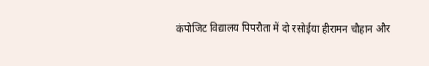कंपोजिट विद्यालय पिपरौता में दो रसोईया हीरामन चौहान और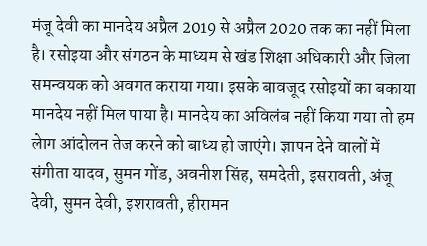मंजू देवी का मानदेय अप्रैल 2019 से अप्रैल 2020 तक का नहीं मिला है। रसोइया और संगठन के माध्यम से खंड शिक्षा अधिकारी और जिला समन्वयक को अवगत कराया गया। इसके बावजूद रसोइयों का बकाया मानदेय नहीं मिल पाया है। मानदेय का अविलंब नहीं किया गया तो हम लेाग आंदोलन तेज करने को बाध्य हो जाएंगे। ज्ञापन देने वालों में संगीता यादव, सुमन गोंड, अवनीश सिंह, समदेती, इसरावती, अंजू देवी, सुमन देवी, इशरावती, हीरामन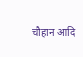चौहान आदि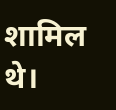शामिल थे।